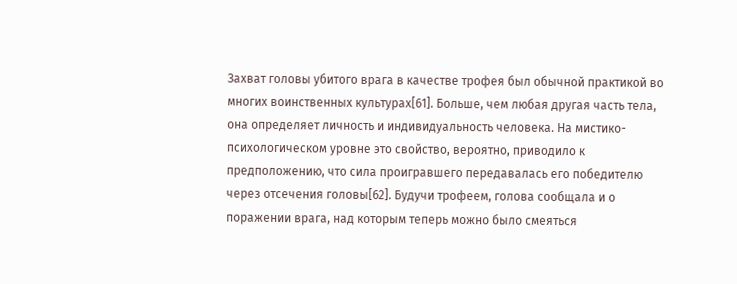Захват головы убитого врага в качестве трофея был обычной практикой во многих воинственных культурах[61]. Больше, чем любая другая часть тела, она определяет личность и индивидуальность человека. На мистико-психологическом уровне это свойство, вероятно, приводило к предположению, что сила проигравшего передавалась его победителю через отсечения головы[62]. Будучи трофеем, голова сообщала и о поражении врага, над которым теперь можно было смеяться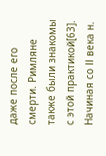даже после его смерти. Римляне также были знакомы с этой практикой[63]. Начиная со II века н.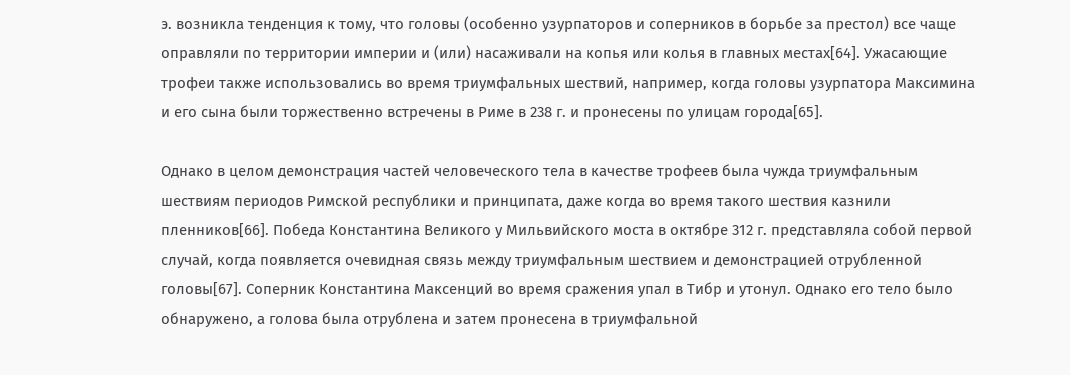э. возникла тенденция к тому, что головы (особенно узурпаторов и соперников в борьбе за престол) все чаще оправляли по территории империи и (или) насаживали на копья или колья в главных местах[64]. Ужасающие трофеи также использовались во время триумфальных шествий, например, когда головы узурпатора Максимина и его сына были торжественно встречены в Риме в 238 г. и пронесены по улицам города[65].

Однако в целом демонстрация частей человеческого тела в качестве трофеев была чужда триумфальным шествиям периодов Римской республики и принципата, даже когда во время такого шествия казнили пленников[66]. Победа Константина Великого у Мильвийского моста в октябре 312 г. представляла собой первой случай, когда появляется очевидная связь между триумфальным шествием и демонстрацией отрубленной головы[67]. Соперник Константина Максенций во время сражения упал в Тибр и утонул. Однако его тело было обнаружено, а голова была отрублена и затем пронесена в триумфальной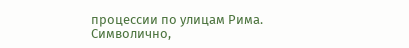процессии по улицам Рима. Символично,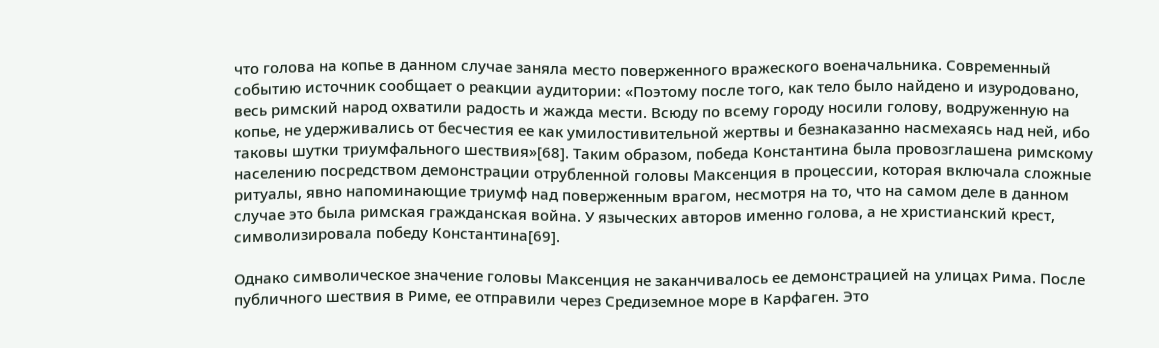что голова на копье в данном случае заняла место поверженного вражеского военачальника. Современный событию источник сообщает о реакции аудитории: «Поэтому после того, как тело было найдено и изуродовано, весь римский народ охватили радость и жажда мести. Всюду по всему городу носили голову, водруженную на копье, не удерживались от бесчестия ее как умилостивительной жертвы и безнаказанно насмехаясь над ней, ибо таковы шутки триумфального шествия»[68]. Таким образом, победа Константина была провозглашена римскому населению посредством демонстрации отрубленной головы Максенция в процессии, которая включала сложные ритуалы, явно напоминающие триумф над поверженным врагом, несмотря на то, что на самом деле в данном случае это была римская гражданская война. У языческих авторов именно голова, а не христианский крест, символизировала победу Константина[69].

Однако символическое значение головы Максенция не заканчивалось ее демонстрацией на улицах Рима. После публичного шествия в Риме, ее отправили через Средиземное море в Карфаген. Это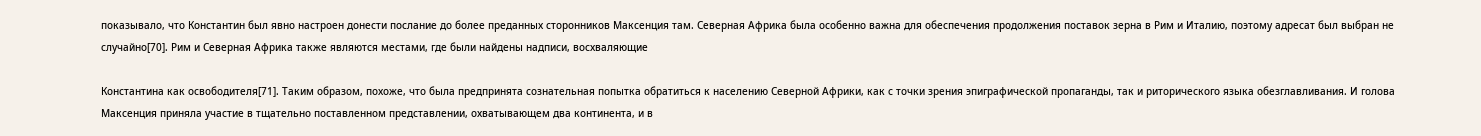показывало, что Константин был явно настроен донести послание до более преданных сторонников Максенция там. Северная Африка была особенно важна для обеспечения продолжения поставок зерна в Рим и Италию, поэтому адресат был выбран не случайно[70]. Рим и Северная Африка также являются местами, где были найдены надписи, восхваляющие

Константина как освободителя[71]. Таким образом, похоже, что была предпринята сознательная попытка обратиться к населению Северной Африки, как с точки зрения эпиграфической пропаганды, так и риторического языка обезглавливания. И голова Максенция приняла участие в тщательно поставленном представлении, охватывающем два континента, и в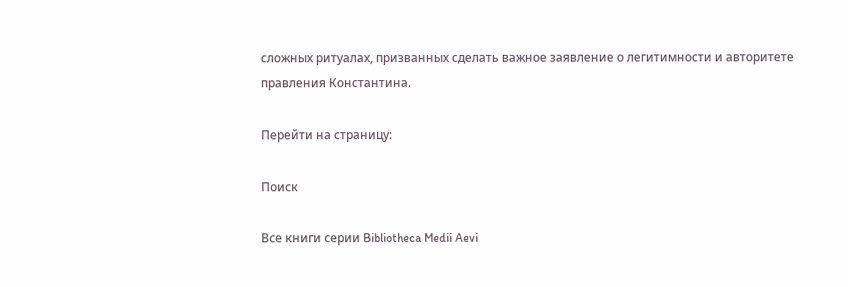сложных ритуалах, призванных сделать важное заявление о легитимности и авторитете правления Константина.

Перейти на страницу:

Поиск

Все книги серии Bibliotheca Medii Aevi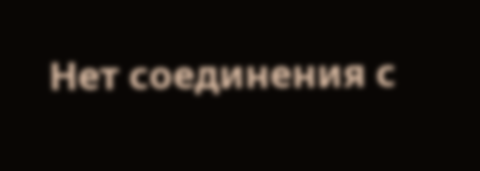Нет соединения с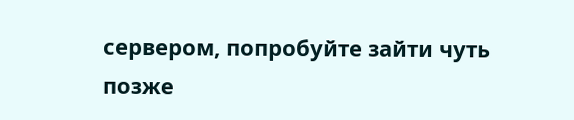сервером, попробуйте зайти чуть позже